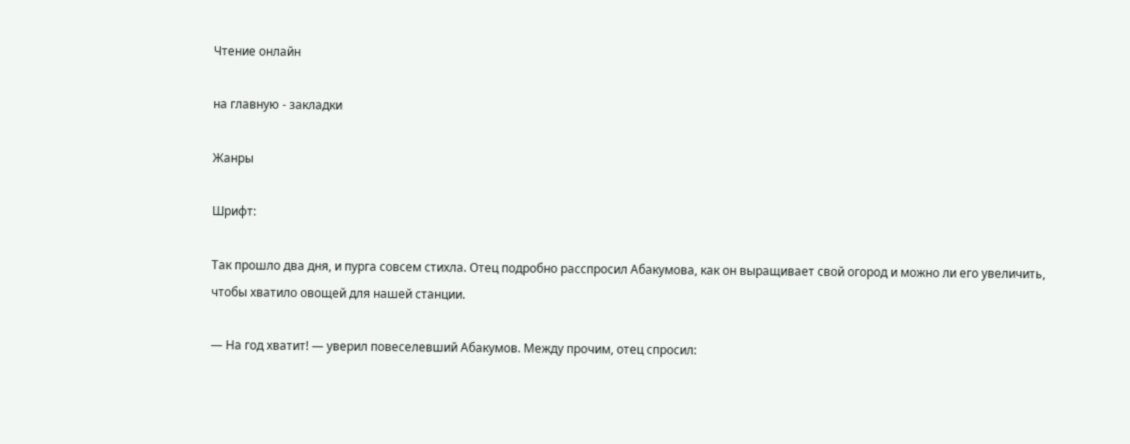Чтение онлайн

на главную - закладки

Жанры

Шрифт:

Так прошло два дня, и пурга совсем стихла. Отец подробно расспросил Абакумова, как он выращивает свой огород и можно ли его увеличить, чтобы хватило овощей для нашей станции.

— На год хватит! — уверил повеселевший Абакумов. Между прочим, отец спросил: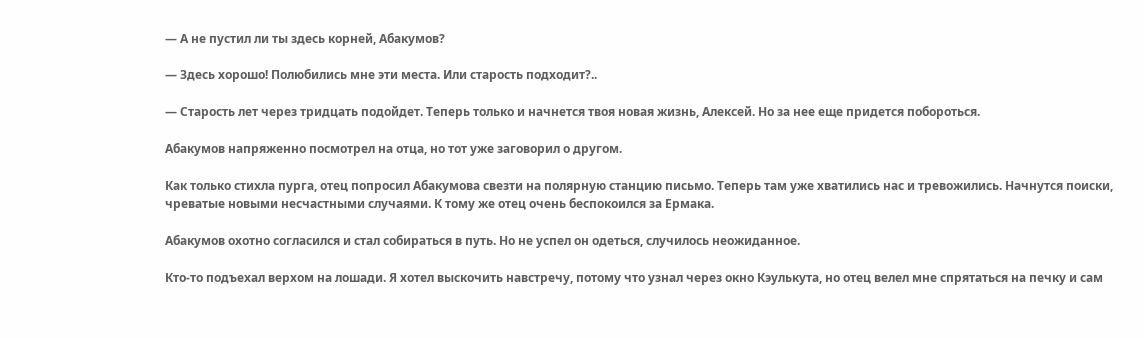— А не пустил ли ты здесь корней, Абакумов?

— Здесь хорошо! Полюбились мне эти места. Или старость подходит?..

— Старость лет через тридцать подойдет. Теперь только и начнется твоя новая жизнь, Алексей. Но за нее еще придется побороться.

Абакумов напряженно посмотрел на отца, но тот уже заговорил о другом.

Как только стихла пурга, отец попросил Абакумова свезти на полярную станцию письмо. Теперь там уже хватились нас и тревожились. Начнутся поиски, чреватые новыми несчастными случаями. К тому же отец очень беспокоился за Ермака.

Абакумов охотно согласился и стал собираться в путь. Но не успел он одеться, случилось неожиданное.

Кто-то подъехал верхом на лошади. Я хотел выскочить навстречу, потому что узнал через окно Кэулькута, но отец велел мне спрятаться на печку и сам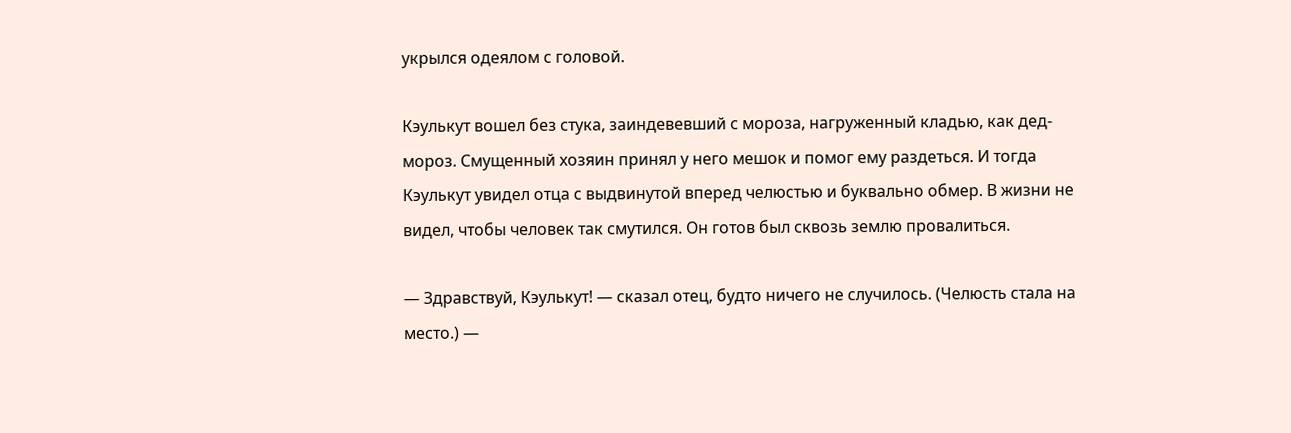укрылся одеялом с головой.

Кэулькут вошел без стука, заиндевевший с мороза, нагруженный кладью, как дед-мороз. Смущенный хозяин принял у него мешок и помог ему раздеться. И тогда Кэулькут увидел отца с выдвинутой вперед челюстью и буквально обмер. В жизни не видел, чтобы человек так смутился. Он готов был сквозь землю провалиться.

— Здравствуй, Кэулькут! — сказал отец, будто ничего не случилось. (Челюсть стала на место.) —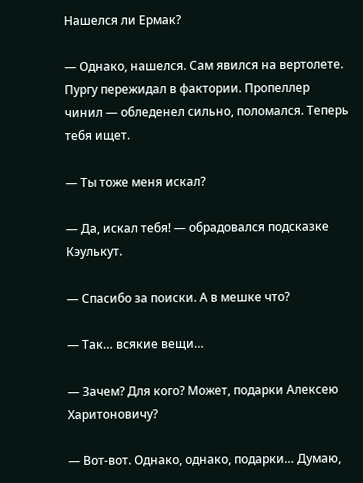Нашелся ли Ермак?

— Однако, нашелся. Сам явился на вертолете. Пургу пережидал в фактории. Пропеллер чинил — обледенел сильно, поломался. Теперь тебя ищет.

— Ты тоже меня искал?

— Да, искал тебя! — обрадовался подсказке Кэулькут.

— Спасибо за поиски. А в мешке что?

— Так… всякие вещи…

— Зачем? Для кого? Может, подарки Алексею Харитоновичу?

— Вот-вот. Однако, однако, подарки… Думаю,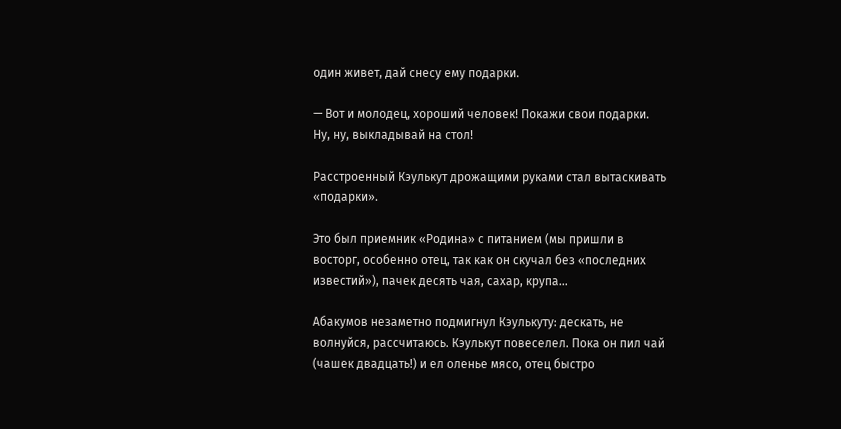один живет, дай снесу ему подарки.

— Вот и молодец, хороший человек! Покажи свои подарки. Ну, ну, выкладывай на стол!

Расстроенный Кэулькут дрожащими руками стал вытаскивать «подарки».

Это был приемник «Родина» с питанием (мы пришли в восторг, особенно отец, так как он скучал без «последних известий»), пачек десять чая, сахар, крупа…

Абакумов незаметно подмигнул Кэулькуту: дескать, не волнуйся, рассчитаюсь. Кэулькут повеселел. Пока он пил чай (чашек двадцать!) и ел оленье мясо, отец быстро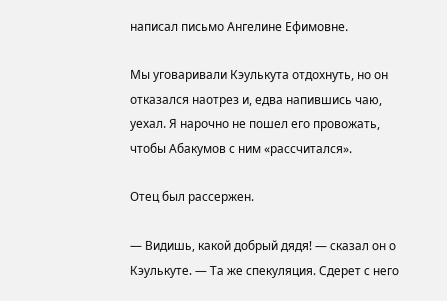написал письмо Ангелине Ефимовне.

Мы уговаривали Кэулькута отдохнуть, но он отказался наотрез и, едва напившись чаю, уехал. Я нарочно не пошел его провожать, чтобы Абакумов с ним «рассчитался».

Отец был рассержен.

— Видишь, какой добрый дядя! — сказал он о Кэулькуте. — Та же спекуляция. Сдерет с него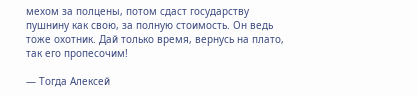мехом за полцены, потом сдаст государству пушнину как свою, за полную стоимость. Он ведь тоже охотник. Дай только время, вернусь на плато, так его пропесочим!

— Тогда Алексей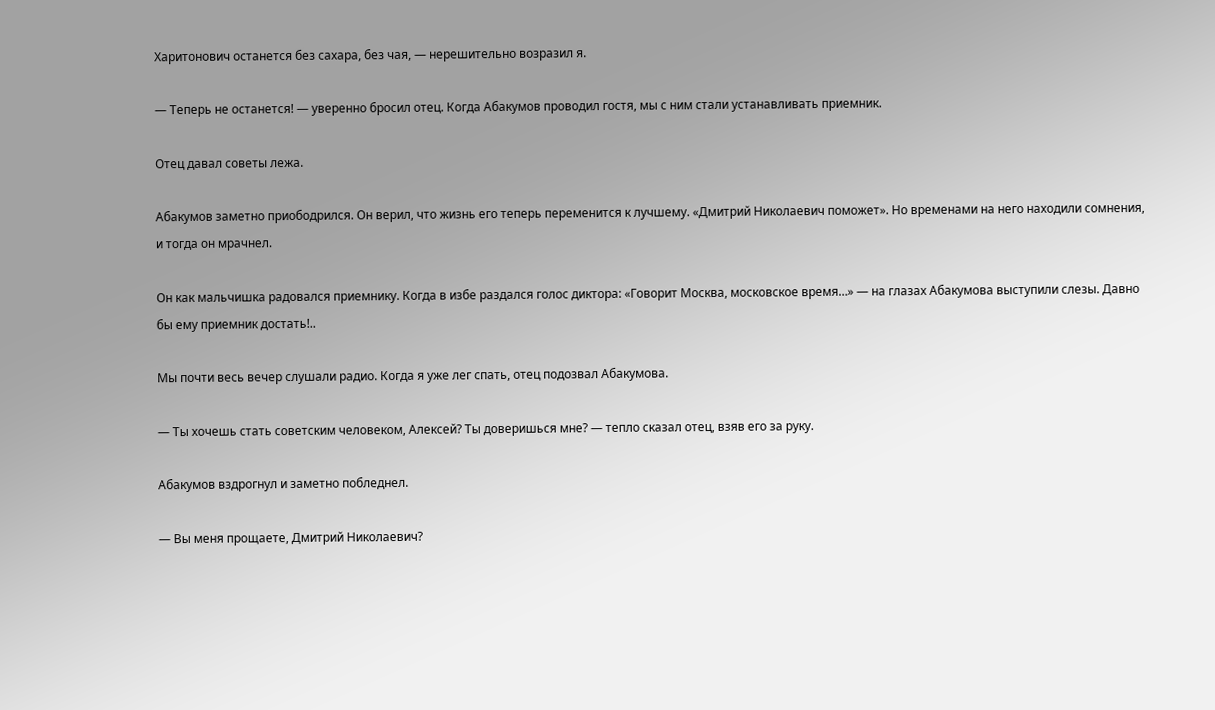Харитонович останется без сахара, без чая, — нерешительно возразил я.

— Теперь не останется! — уверенно бросил отец. Когда Абакумов проводил гостя, мы с ним стали устанавливать приемник.

Отец давал советы лежа.

Абакумов заметно приободрился. Он верил, что жизнь его теперь переменится к лучшему. «Дмитрий Николаевич поможет». Но временами на него находили сомнения, и тогда он мрачнел.

Он как мальчишка радовался приемнику. Когда в избе раздался голос диктора: «Говорит Москва, московское время…» — на глазах Абакумова выступили слезы. Давно бы ему приемник достать!..

Мы почти весь вечер слушали радио. Когда я уже лег спать, отец подозвал Абакумова.

— Ты хочешь стать советским человеком, Алексей? Ты доверишься мне? — тепло сказал отец, взяв его за руку.

Абакумов вздрогнул и заметно побледнел.

— Вы меня прощаете, Дмитрий Николаевич?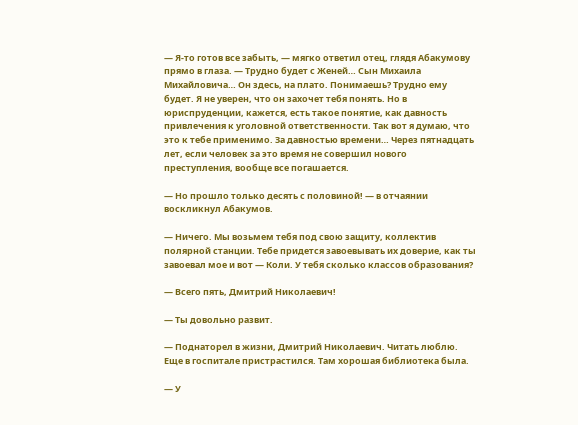— Я-то готов все забыть, — мягко ответил отец, глядя Абакумову прямо в глаза. — Трудно будет с Женей… Сын Михаила Михайловича… Он здесь, на плато. Понимаешь? Трудно ему будет. Я не уверен, что он захочет тебя понять. Но в юриспруденции, кажется, есть такое понятие, как давность привлечения к уголовной ответственности. Так вот я думаю, что это к тебе применимо. За давностью времени… Через пятнадцать лет, если человек за это время не совершил нового преступления, вообще все погашается.

— Но прошло только десять с половиной! — в отчаянии воскликнул Абакумов.

— Ничего. Мы возьмем тебя под свою защиту, коллектив полярной станции. Тебе придется завоевывать их доверие, как ты завоевал мое и вот — Коли. У тебя сколько классов образования?

— Всего пять, Дмитрий Николаевич!

— Ты довольно развит.

— Поднаторел в жизни, Дмитрий Николаевич. Читать люблю. Еще в госпитале пристрастился. Там хорошая библиотека была.

— У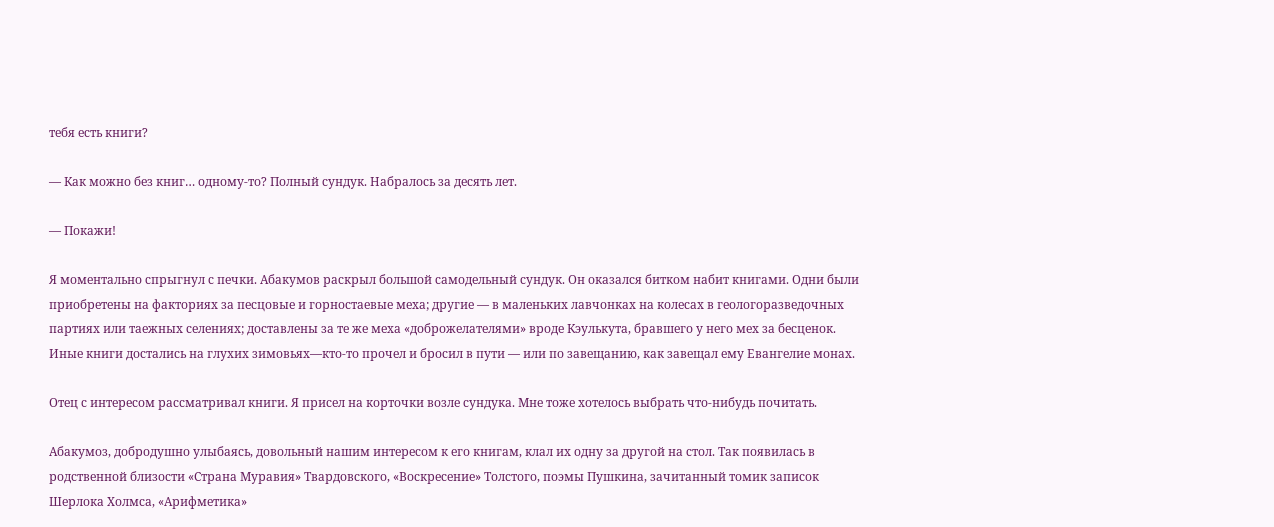тебя есть книги?

— Как можно без книг… одному-то? Полный сундук. Набралось за десять лет.

— Покажи!

Я моментально спрыгнул с печки. Абакумов раскрыл большой самодельный сундук. Он оказался битком набит книгами. Одни были приобретены на факториях за песцовые и горностаевые меха; другие — в маленьких лавчонках на колесах в геологоразведочных партиях или таежных селениях; доставлены за те же меха «доброжелателями» вроде Кэулькута, бравшего у него мех за бесценок. Иные книги достались на глухих зимовьях—кто-то прочел и бросил в пути — или по завещанию, как завещал ему Евангелие монах.

Отец с интересом рассматривал книги. Я присел на корточки возле сундука. Мне тоже хотелось выбрать что-нибудь почитать.

Абакумоз, добродушно улыбаясь, довольный нашим интересом к его книгам, клал их одну за другой на стол. Так появилась в родственной близости «Страна Муравия» Твардовского, «Воскресение» Толстого, поэмы Пушкина, зачитанный томик записок Шерлока Холмса, «Арифметика»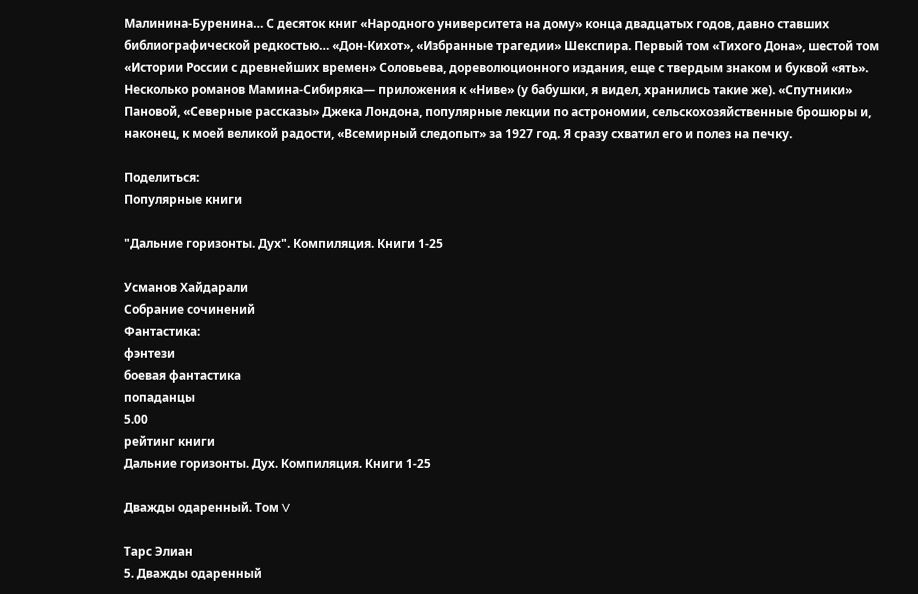Малинина-Буренина… С десяток книг «Народного университета на дому» конца двадцатых годов, давно ставших библиографической редкостью… «Дон-Кихот», «Избранные трагедии» Шекспира. Первый том «Тихого Дона», шестой том «Истории России с древнейших времен» Соловьева, дореволюционного издания, еще с твердым знаком и буквой «ять». Несколько романов Мамина-Сибиряка— приложения к «Ниве» (у бабушки, я видел, хранились такие же). «Спутники» Пановой, «Северные рассказы» Джека Лондона, популярные лекции по астрономии, сельскохозяйственные брошюры и, наконец, к моей великой радости, «Всемирный следопыт» за 1927 год. Я сразу схватил его и полез на печку.

Поделиться:
Популярные книги

"Дальние горизонты. Дух". Компиляция. Книги 1-25

Усманов Хайдарали
Собрание сочинений
Фантастика:
фэнтези
боевая фантастика
попаданцы
5.00
рейтинг книги
Дальние горизонты. Дух. Компиляция. Книги 1-25

Дважды одаренный. Том V

Тарс Элиан
5. Дважды одаренный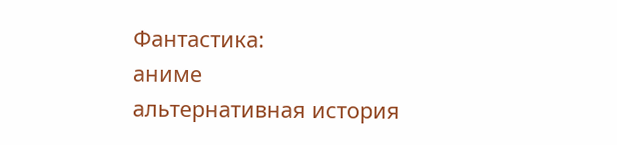Фантастика:
аниме
альтернативная история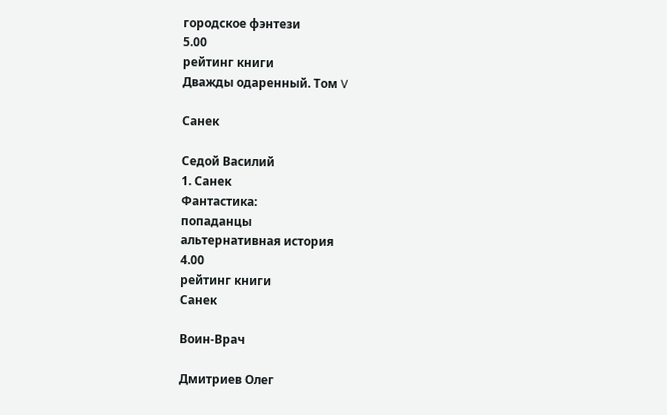городское фэнтези
5.00
рейтинг книги
Дважды одаренный. Том V

Санек

Седой Василий
1. Санек
Фантастика:
попаданцы
альтернативная история
4.00
рейтинг книги
Санек

Воин-Врач

Дмитриев Олег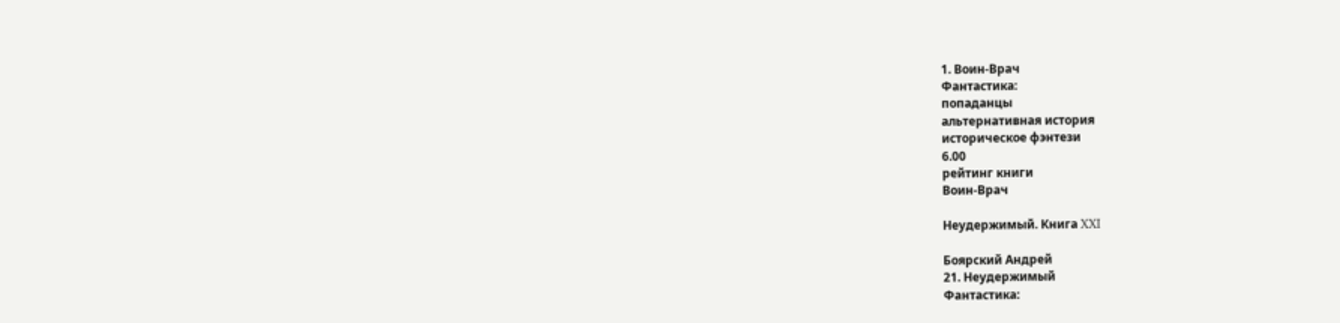1. Воин-Врач
Фантастика:
попаданцы
альтернативная история
историческое фэнтези
6.00
рейтинг книги
Воин-Врач

Неудержимый. Книга XXI

Боярский Андрей
21. Неудержимый
Фантастика: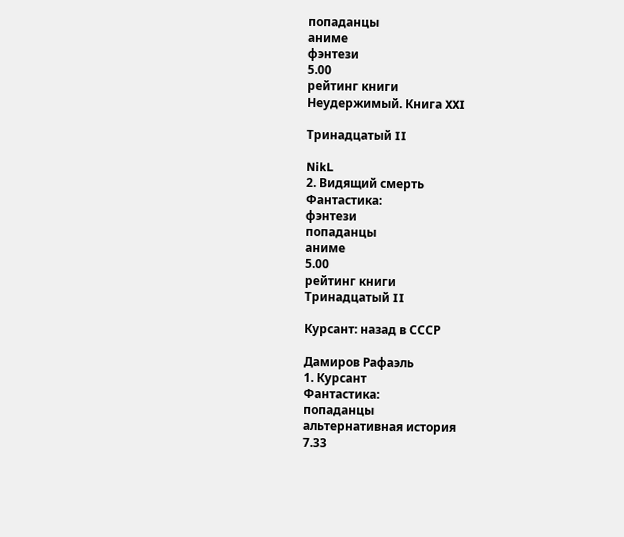попаданцы
аниме
фэнтези
5.00
рейтинг книги
Неудержимый. Книга XXI

Тринадцатый II

NikL
2. Видящий смерть
Фантастика:
фэнтези
попаданцы
аниме
5.00
рейтинг книги
Тринадцатый II

Курсант: назад в СССР

Дамиров Рафаэль
1. Курсант
Фантастика:
попаданцы
альтернативная история
7.33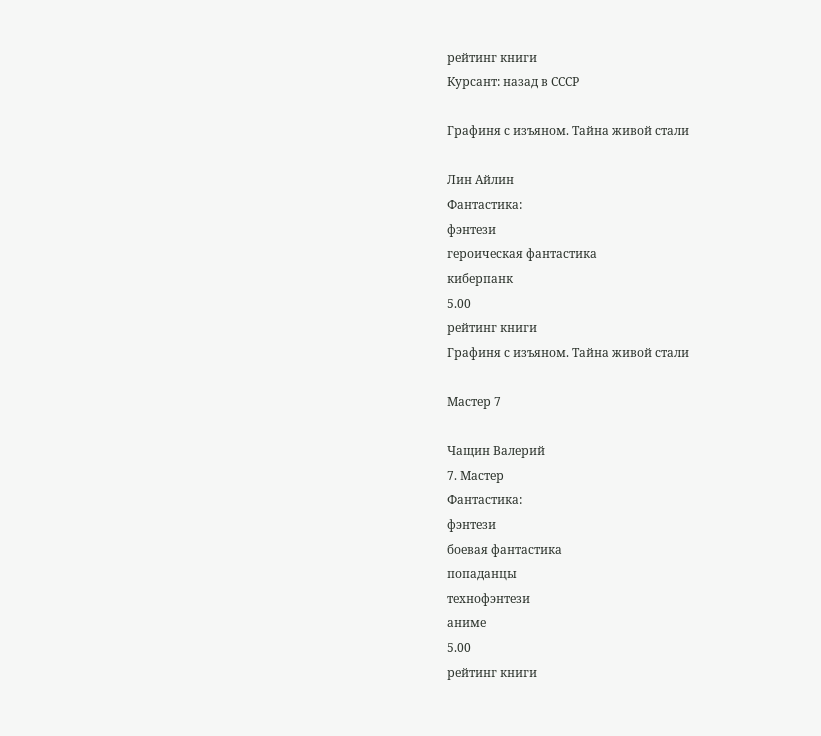рейтинг книги
Курсант: назад в СССР

Графиня с изъяном. Тайна живой стали

Лин Айлин
Фантастика:
фэнтези
героическая фантастика
киберпанк
5.00
рейтинг книги
Графиня с изъяном. Тайна живой стали

Мастер 7

Чащин Валерий
7. Мастер
Фантастика:
фэнтези
боевая фантастика
попаданцы
технофэнтези
аниме
5.00
рейтинг книги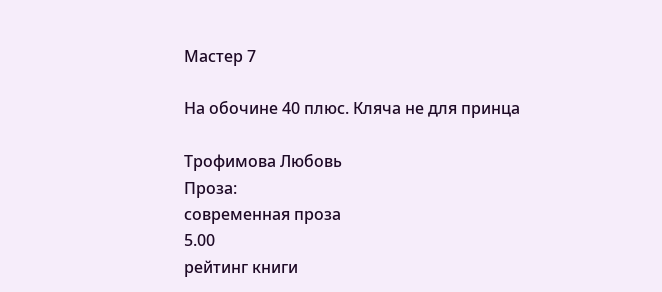Мастер 7

На обочине 40 плюс. Кляча не для принца

Трофимова Любовь
Проза:
современная проза
5.00
рейтинг книги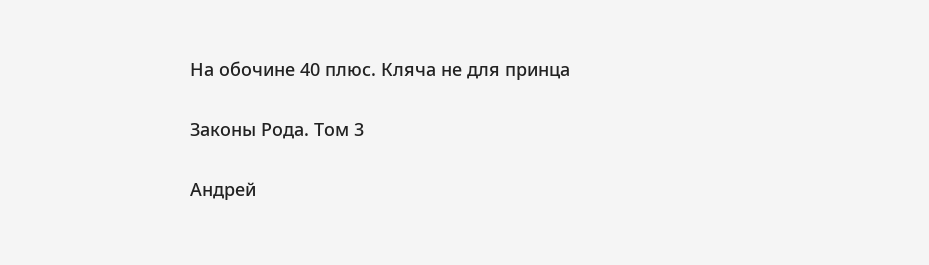На обочине 40 плюс. Кляча не для принца

Законы Рода. Том 3

Андрей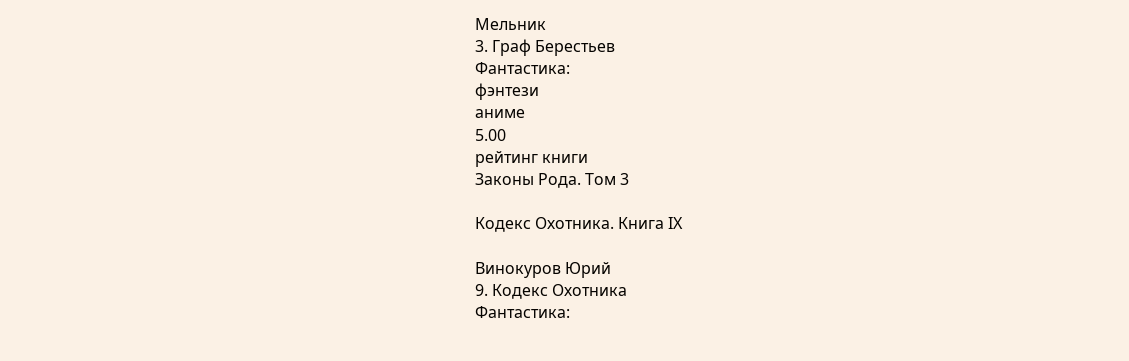Мельник
3. Граф Берестьев
Фантастика:
фэнтези
аниме
5.00
рейтинг книги
Законы Рода. Том 3

Кодекс Охотника. Книга IX

Винокуров Юрий
9. Кодекс Охотника
Фантастика: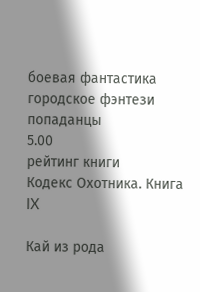боевая фантастика
городское фэнтези
попаданцы
5.00
рейтинг книги
Кодекс Охотника. Книга IX

Кай из рода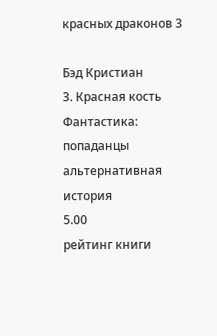красных драконов 3

Бэд Кристиан
3. Красная кость
Фантастика:
попаданцы
альтернативная история
5.00
рейтинг книги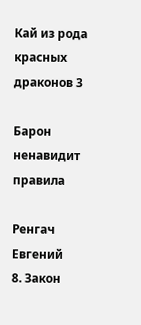Кай из рода красных драконов 3

Барон ненавидит правила

Ренгач Евгений
8. Закон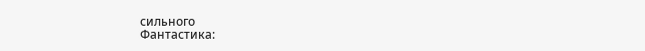сильного
Фантастика: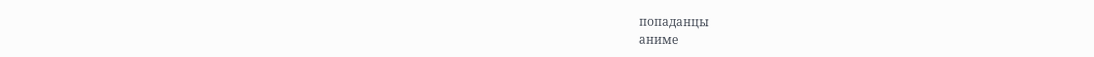попаданцы
аниме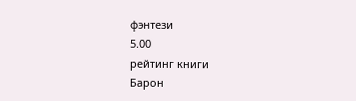фэнтези
5.00
рейтинг книги
Барон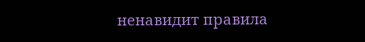ненавидит правила